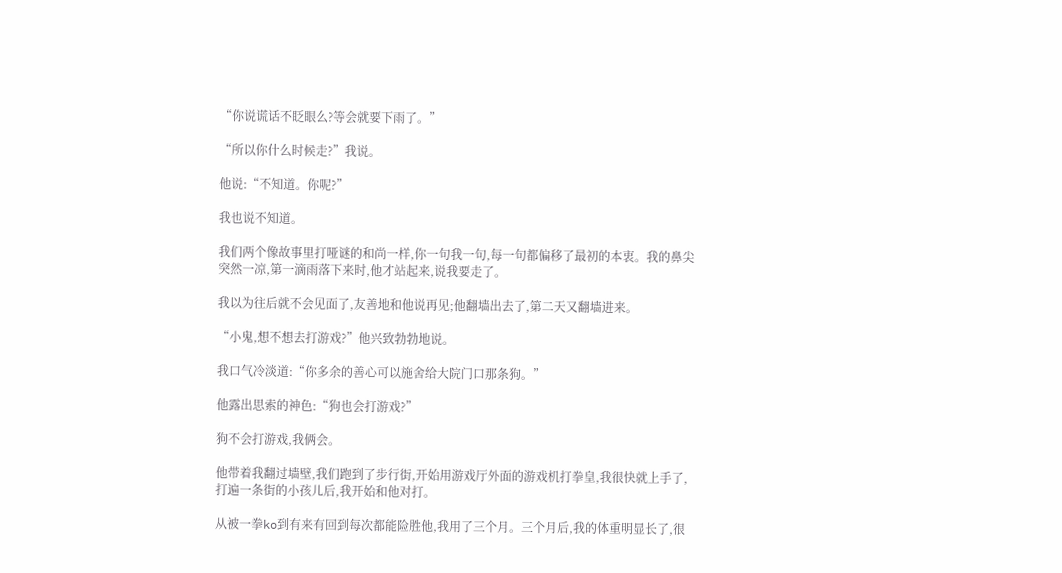“你说谎话不眨眼么?等会就要下雨了。”

“所以你什么时候走?”我说。

他说:“不知道。你呢?”

我也说不知道。

我们两个像故事里打哑谜的和尚一样,你一句我一句,每一句都偏移了最初的本衷。我的鼻尖突然一凉,第一滴雨落下来时,他才站起来,说我要走了。

我以为往后就不会见面了,友善地和他说再见;他翻墙出去了,第二天又翻墙进来。

“小鬼,想不想去打游戏?”他兴致勃勃地说。

我口气冷淡道:“你多余的善心可以施舍给大院门口那条狗。”

他露出思索的神色:“狗也会打游戏?”

狗不会打游戏,我俩会。

他带着我翻过墙壁,我们跑到了步行街,开始用游戏厅外面的游戏机打拳皇,我很快就上手了,打遍一条街的小孩儿后,我开始和他对打。

从被一拳ko到有来有回到每次都能险胜他,我用了三个月。三个月后,我的体重明显长了,很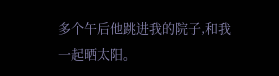多个午后他跳进我的院子,和我一起晒太阳。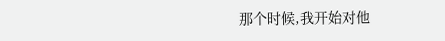那个时候,我开始对他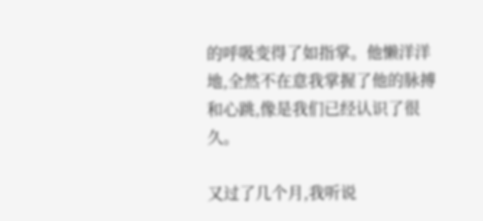的呼吸变得了如指掌。他懒洋洋地,全然不在意我掌握了他的脉搏和心跳,像是我们已经认识了很久。

又过了几个月,我听说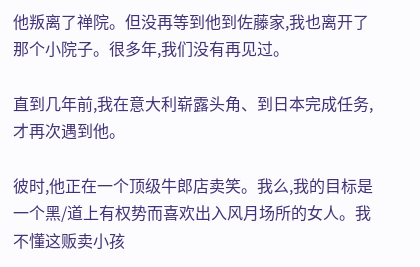他叛离了禅院。但没再等到他到佐藤家,我也离开了那个小院子。很多年,我们没有再见过。

直到几年前,我在意大利崭露头角、到日本完成任务,才再次遇到他。

彼时,他正在一个顶级牛郎店卖笑。我么,我的目标是一个黑/道上有权势而喜欢出入风月场所的女人。我不懂这贩卖小孩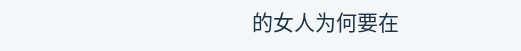的女人为何要在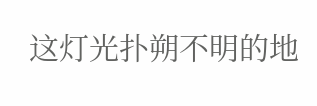这灯光扑朔不明的地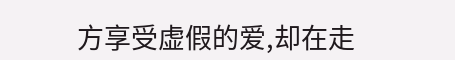方享受虚假的爱,却在走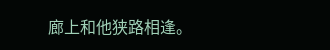廊上和他狭路相逢。